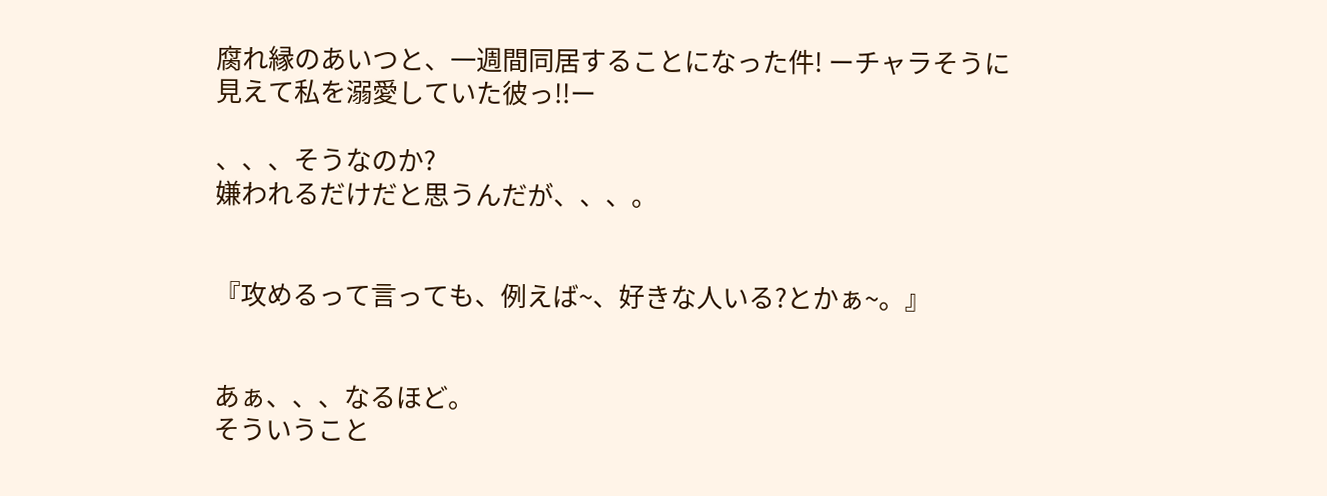腐れ縁のあいつと、一週間同居することになった件! ーチャラそうに見えて私を溺愛していた彼っ!!ー

、、、そうなのか?
嫌われるだけだと思うんだが、、、。


『攻めるって言っても、例えば~、好きな人いる?とかぁ~。』


あぁ、、、なるほど。
そういうこと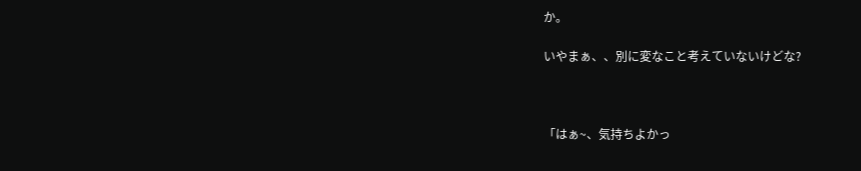か。

いやまぁ、、別に変なこと考えていないけどな?



「はぁ~、気持ちよかっ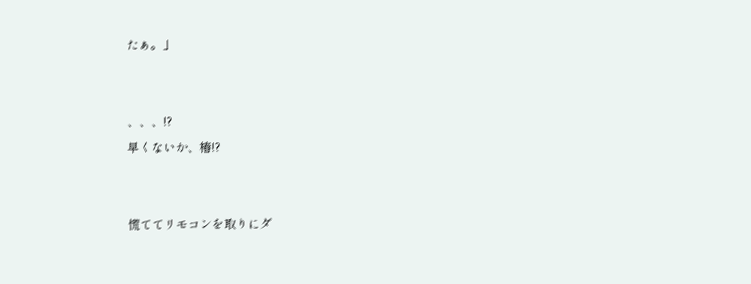たぁ。」


、、、!?
早くないか、椿!?


慌ててリモコンを取りにダ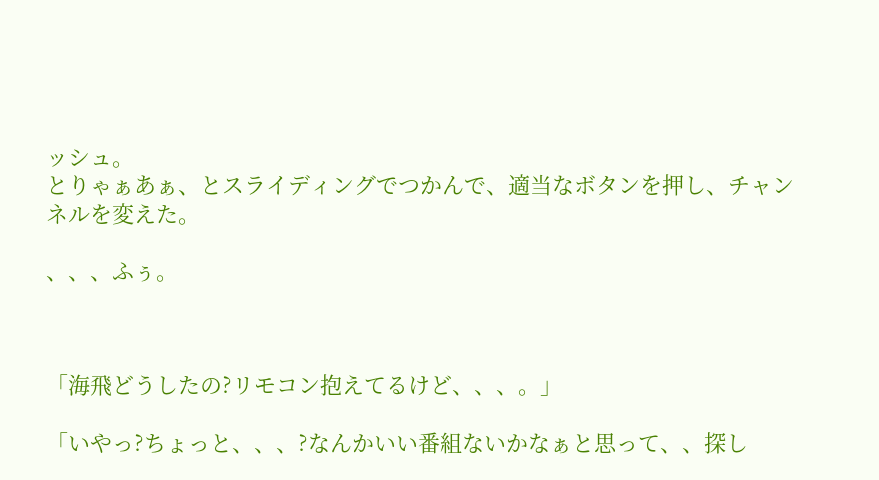ッシュ。
とりゃぁあぁ、とスライディングでつかんで、適当なボタンを押し、チャンネルを変えた。

、、、ふぅ。



「海飛どうしたの?リモコン抱えてるけど、、、。」

「いやっ?ちょっと、、、?なんかいい番組ないかなぁと思って、、探し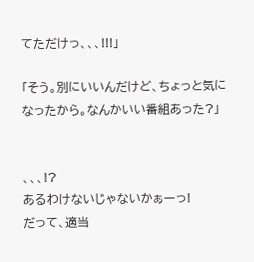てただけっ、、、!!!」

「そう。別にいいんだけど、ちょっと気になったから。なんかいい番組あった?」


、、、!?
あるわけないじゃないかぁーっ!
だって、適当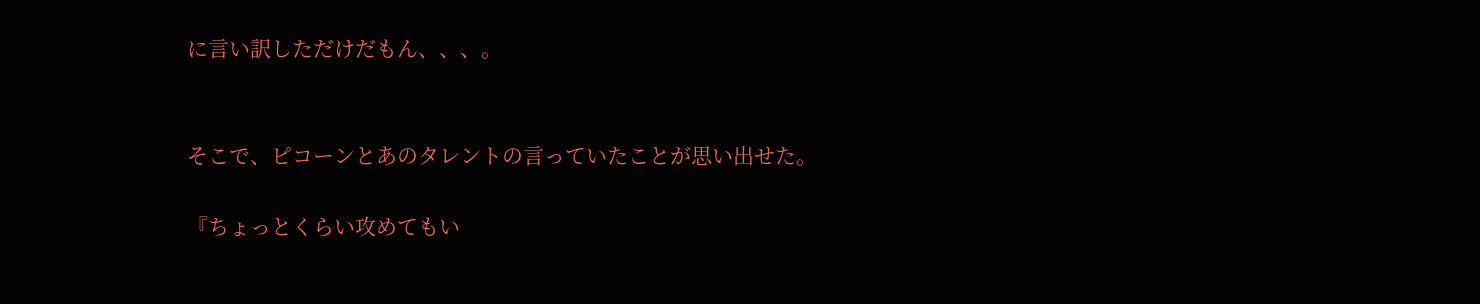に言い訳しただけだもん、、、。


そこで、ピコーンとあのタレントの言っていたことが思い出せた。

『ちょっとくらい攻めてもい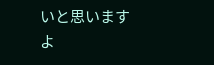いと思いますよ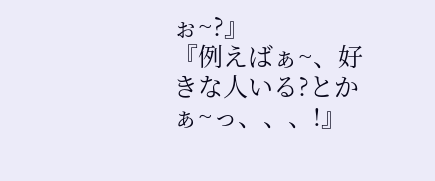ぉ~?』
『例えばぁ~、好きな人いる?とかぁ~っ、、、!』